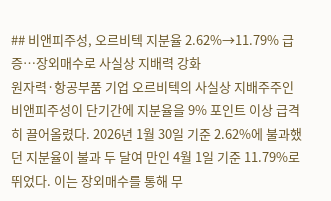## 비앤피주성, 오르비텍 지분율 2.62%→11.79% 급증…장외매수로 사실상 지배력 강화
원자력·항공부품 기업 오르비텍의 사실상 지배주주인 비앤피주성이 단기간에 지분율을 9% 포인트 이상 급격히 끌어올렸다. 2026년 1월 30일 기준 2.62%에 불과했던 지분율이 불과 두 달여 만인 4월 1일 기준 11.79%로 뛰었다. 이는 장외매수를 통해 무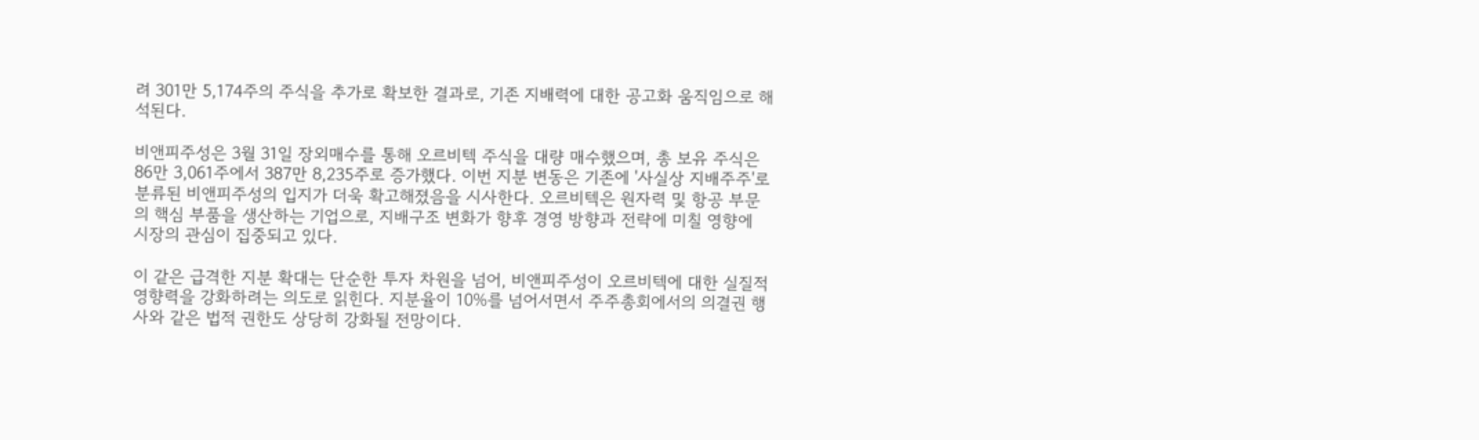려 301만 5,174주의 주식을 추가로 확보한 결과로, 기존 지배력에 대한 공고화 움직임으로 해석된다.

비앤피주성은 3월 31일 장외매수를 통해 오르비텍 주식을 대량 매수했으며, 총 보유 주식은 86만 3,061주에서 387만 8,235주로 증가했다. 이번 지분 변동은 기존에 '사실상 지배주주'로 분류된 비앤피주성의 입지가 더욱 확고해졌음을 시사한다. 오르비텍은 원자력 및 항공 부문의 핵심 부품을 생산하는 기업으로, 지배구조 변화가 향후 경영 방향과 전략에 미칠 영향에 시장의 관심이 집중되고 있다.

이 같은 급격한 지분 확대는 단순한 투자 차원을 넘어, 비앤피주성이 오르비텍에 대한 실질적 영향력을 강화하려는 의도로 읽힌다. 지분율이 10%를 넘어서면서 주주총회에서의 의결권 행사와 같은 법적 권한도 상당히 강화될 전망이다.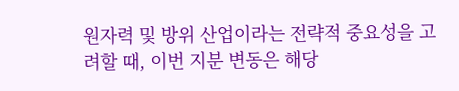원자력 및 방위 산업이라는 전략적 중요성을 고려할 때, 이번 지분 변동은 해당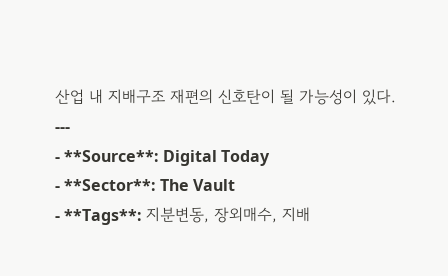산업 내 지배구조 재편의 신호탄이 될 가능성이 있다.
---
- **Source**: Digital Today
- **Sector**: The Vault
- **Tags**: 지분변동, 장외매수, 지배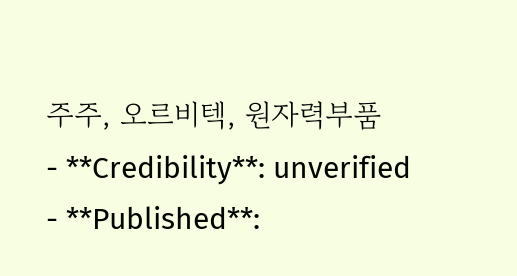주주, 오르비텍, 원자력부품
- **Credibility**: unverified
- **Published**: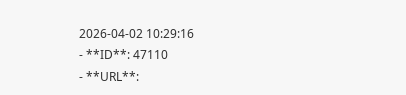2026-04-02 10:29:16
- **ID**: 47110
- **URL**: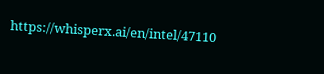https://whisperx.ai/en/intel/47110